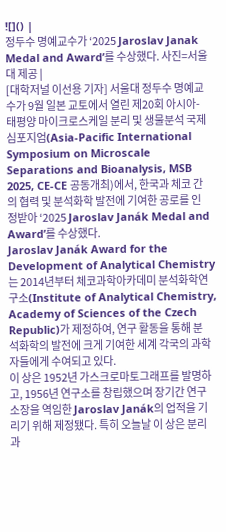![]() |
정두수 명예교수가 ‘2025 Jaroslav Janak Medal and Award’를 수상했다. 사진=서울대 제공 |
[대학저널 이선용 기자] 서울대 정두수 명예교수가 9월 일본 교토에서 열린 제20회 아시아-태평양 마이크로스케일 분리 및 생물분석 국제심포지엄(Asia-Pacific International Symposium on Microscale Separations and Bioanalysis, MSB 2025, CE-CE 공동개최)에서, 한국과 체코 간의 협력 및 분석화학 발전에 기여한 공로를 인정받아 ‘2025 Jaroslav Janák Medal and Award’를 수상했다.
Jaroslav Janák Award for the Development of Analytical Chemistry는 2014년부터 체코과학아카데미 분석화학연구소(Institute of Analytical Chemistry, Academy of Sciences of the Czech Republic)가 제정하여, 연구 활동을 통해 분석화학의 발전에 크게 기여한 세계 각국의 과학자들에게 수여되고 있다.
이 상은 1952년 가스크로마토그래프를 발명하고, 1956년 연구소를 창립했으며 장기간 연구소장을 역임한 Jaroslav Janák의 업적을 기리기 위해 제정됐다. 특히 오늘날 이 상은 분리과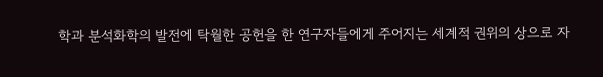학과 분석화학의 발전에 탁월한 공헌을 한 연구자들에게 주어지는 세계적 권위의 상으로 자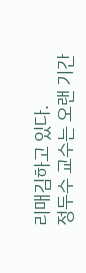리매김하고 있다.
정두수 교수는 오랜 기간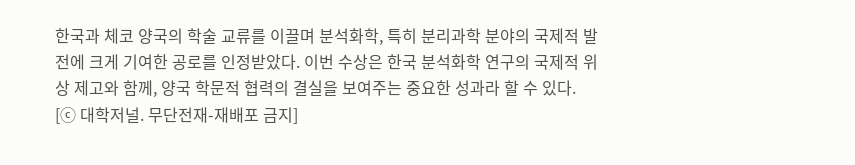한국과 체코 양국의 학술 교류를 이끌며 분석화학, 특히 분리과학 분야의 국제적 발전에 크게 기여한 공로를 인정받았다. 이번 수상은 한국 분석화학 연구의 국제적 위상 제고와 함께, 양국 학문적 협력의 결실을 보여주는 중요한 성과라 할 수 있다.
[ⓒ 대학저널. 무단전재-재배포 금지]